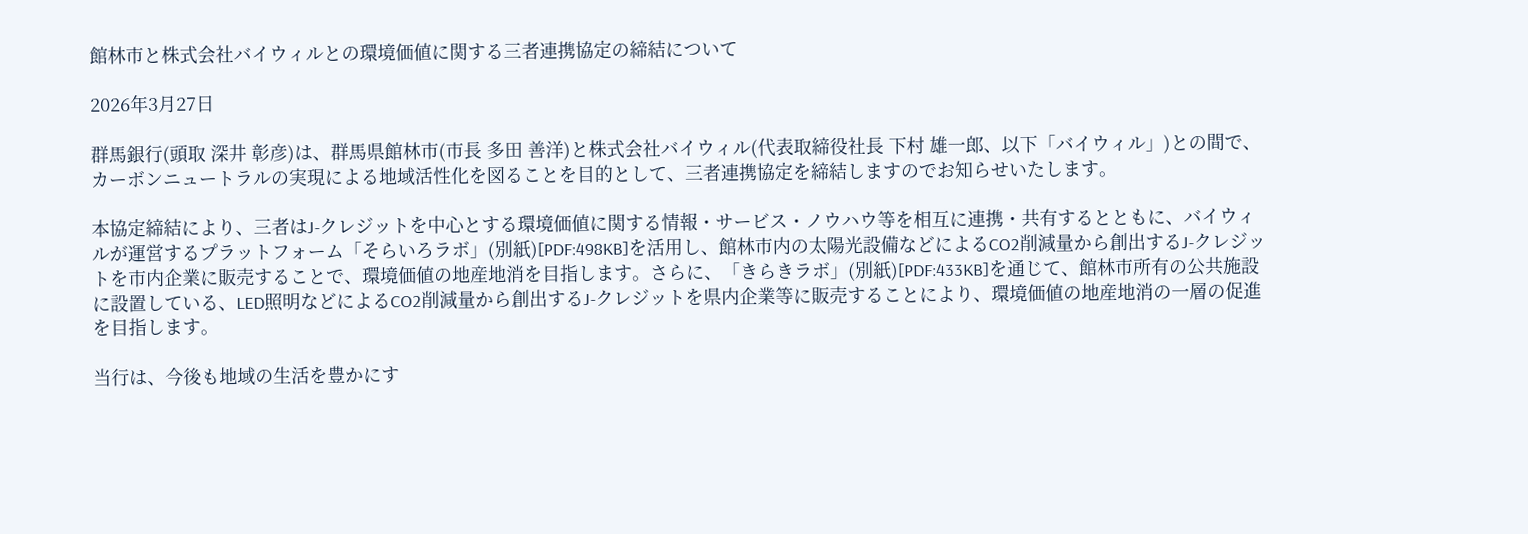館林市と株式会社バイウィルとの環境価値に関する三者連携協定の締結について

2026年3月27日

群馬銀行(頭取 深井 彰彦)は、群馬県館林市(市長 多田 善洋)と株式会社バイウィル(代表取締役社長 下村 雄一郎、以下「バイウィル」)との間で、カーボンニュートラルの実現による地域活性化を図ることを目的として、三者連携協定を締結しますのでお知らせいたします。

本協定締結により、三者はJ-クレジットを中心とする環境価値に関する情報・サービス・ノウハウ等を相互に連携・共有するとともに、バイウィルが運営するプラットフォーム「そらいろラボ」(別紙)[PDF:498KB]を活用し、館林市内の太陽光設備などによるCO2削減量から創出するJ-クレジットを市内企業に販売することで、環境価値の地産地消を目指します。さらに、「きらきラボ」(別紙)[PDF:433KB]を通じて、館林市所有の公共施設に設置している、LED照明などによるCO2削減量から創出するJ-クレジットを県内企業等に販売することにより、環境価値の地産地消の一層の促進を目指します。

当行は、今後も地域の生活を豊かにす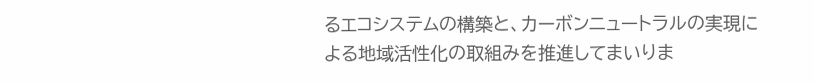るエコシステムの構築と、カーボンニュートラルの実現による地域活性化の取組みを推進してまいりま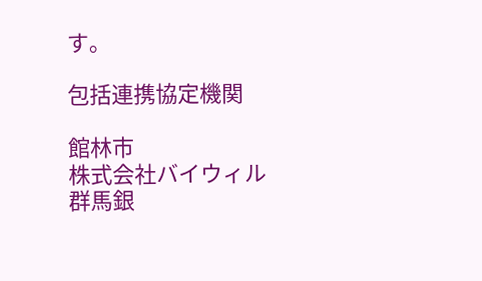す。

包括連携協定機関

館林市
株式会社バイウィル
群馬銀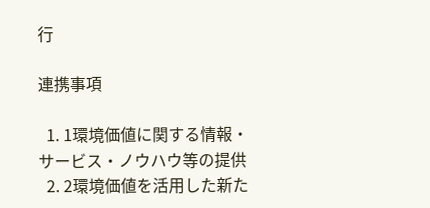行

連携事項

  1. 1環境価値に関する情報・サービス・ノウハウ等の提供
  2. 2環境価値を活用した新た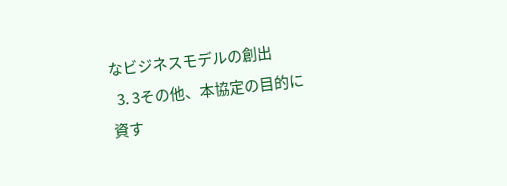なビジネスモデルの創出
  3. 3その他、本協定の目的に資す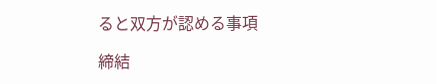ると双方が認める事項

締結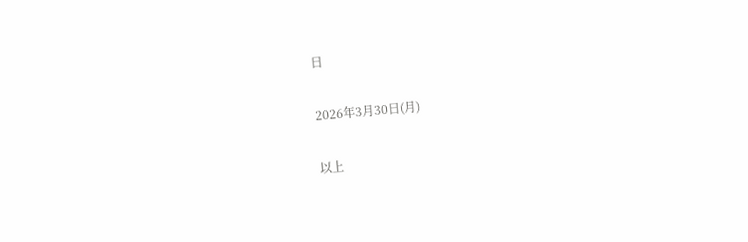日

2026年3月30日(月)

以上